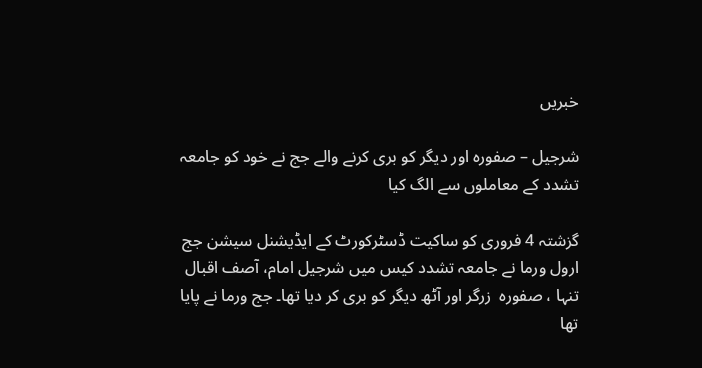خبریں

شرجیل – صفورہ اور دیگر کو بری کرنے والے جج نے خود کو جامعہ تشدد کے معاملوں سے الگ کیا

گزشتہ 4 فروری کو ساکیت ڈسٹرکورٹ کے ایڈیشنل سیشن جج ارول ورما نے جامعہ تشدد کیس میں شرجیل امام، آصف اقبال تنہا ، صفورہ  زرگر اور آٹھ دیگر کو بری کر دیا تھا۔ جج ورما نے پایا تھا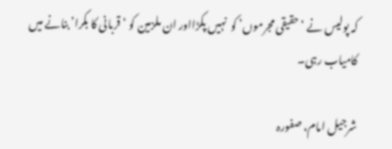کہ پولیس نے ‘حقیقی مجرموں’ کو  نہیں پکڑااور ان ملزمین کو ‘قربانی کا بکرا’ بنانے میں کامیاب رہی۔

شرجیل امام، صفورہ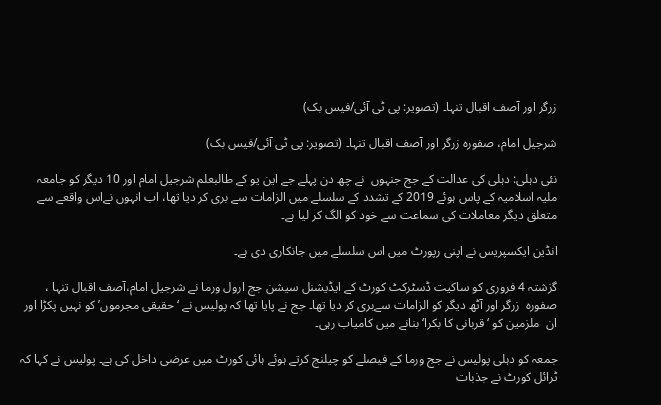زرگر اور آصف اقبال تنہا۔ (تصویر: پی ٹی آئی/فیس بک)

شرجیل امام، صفورہ زرگر اور آصف اقبال تنہا۔ (تصویر: پی ٹی آئی/فیس بک)

نئی دہلی: دہلی کی عدالت کے جج جنہوں  نے چھ دن پہلے جے این یو کے طالبعلم شرجیل امام اور 10 دیگر کو جامعہ ملیہ اسلامیہ کے پاس ہوئے 2019 کے تشدد کے سلسلے میں الزامات سے بری کر دیا تھا، اب انہوں نےاس واقعے سے متعلق دیگر معاملات کی سماعت سے خود کو الگ کر لیا ہے۔

انڈین ایکسپریس نے اپنی رپورٹ میں اس سلسلے میں جانکاری دی ہے۔

گزشتہ 4 فروری کو ساکیت ڈسٹرکٹ کورٹ کے ایڈیشنل سیشن جج ارول ورما نے شرجیل امام،آصف اقبال تنہا ، صفورہ  زرگر اور آٹھ دیگر کو الزامات سےبری کر دیا تھا۔ جج نے پایا تھا کہ پولیس نے ‘حقیقی مجرموں’ کو نہیں پکڑا اور ان  ملزمین کو ‘قربانی کا بکرا‘ بنانے میں کامیاب رہی۔

جمعہ کو دہلی پولیس نے جج ورما کے فیصلے کو چیلنج کرتے ہوئے ہائی کورٹ میں عرضی داخل کی ہے۔ پولیس نے کہا کہ ٹرائل کورٹ نے جذبات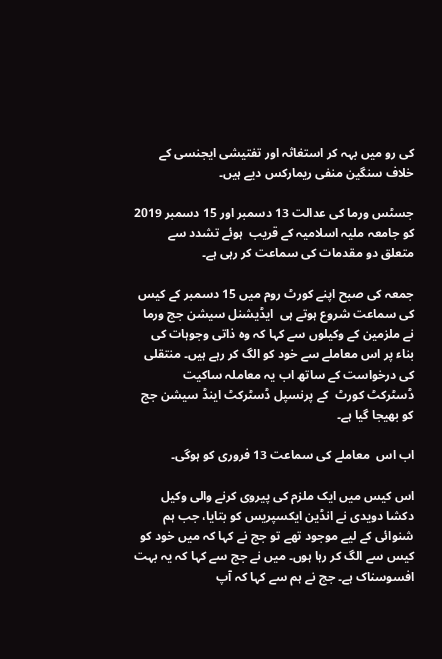کی رو میں بہہ کر استغاثہ اور تفتیشی ایجنسی کے خلاف سنگین منفی ریمارکس دیے ہیں۔

جسٹس ورما کی عدالت 13 دسمبر اور 15 دسمبر 2019 کو جامعہ ملیہ اسلامیہ کے قریب  ہوئے تشدد سے متعلق دو مقدمات کی سماعت کر رہی ہے۔

جمعہ کی صبح اپنے کورٹ روم میں 15 دسمبر کے کیس کی سماعت شروع ہوتے ہی  ایڈیشنل سیشن جج ورما نے ملزمین کے وکیلوں سے کہا کہ وہ ذاتی وجوہات کی بناء پر اس معاملے سے خود کو الگ کر رہے ہیں۔ منتقلی کی درخواست کے ساتھ اب یہ معاملہ ساکیت ڈسٹرکٹ کورٹ  کے پرنسپل ڈسٹرکٹ اینڈ سیشن جج کو بھیجا گیا ہے۔

اب اس  معاملے کی سماعت 13 فروری کو ہوگی۔

اس کیس میں ایک ملزم کی پیروی کرنے والی وکیل دکشا دویدی نے انڈین ایکسپریس کو بتایا، جب ہم شنوائی کے لیے موجود تھے تو جج نے کہا کہ میں خود کو کیس سے الگ کر رہا ہوں۔ میں نے جج سے کہا کہ یہ بہت افسوسناک ہے۔ جج نے ہم سے کہا کہ آپ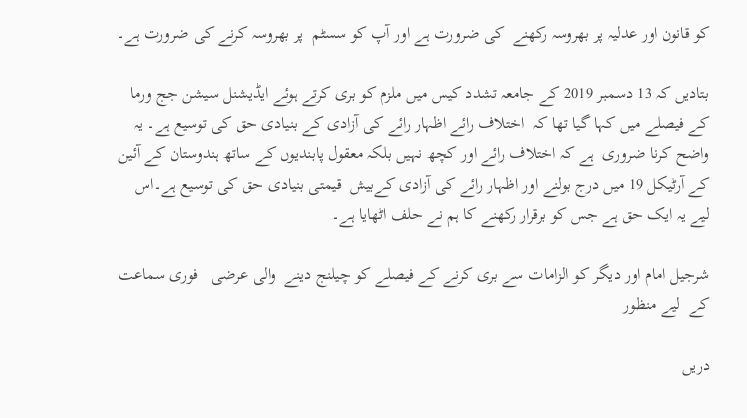کو قانون اور عدلیہ پر بھروسہ رکھنے  کی ضرورت ہے اور آپ کو سسٹم  پر بھروسہ کرنے کی ضرورت ہے۔

بتادیں کہ 13 دسمبر 2019 کے جامعہ تشدد کیس میں ملزم کو بری کرتے ہوئے ایڈیشنل سیشن جج ورما کے فیصلے میں کہا گیا تھا کہ  اختلاف رائے اظہار رائے کی آزادی کے بنیادی حق کی توسیع ہے۔ یہ واضح کرنا ضروری  ہے کہ اختلاف رائے اور کچھ نہیں بلکہ معقول پابندیوں کے ساتھ ہندوستان کے آئین کے آرٹیکل 19 میں درج بولنے اور اظہار رائے کی آزادی کےبیش  قیمتی بنیادی حق کی توسیع ہے۔اس لیے یہ ایک حق ہے جس کو برقرار رکھنے کا ہم نے حلف اٹھایا ہے۔

شرجیل امام اور دیگر کو الزامات سے بری کرنے کے فیصلے کو چیلنج دینے  والی عرضی   فوری سماعت کے  لیے منظور

دریں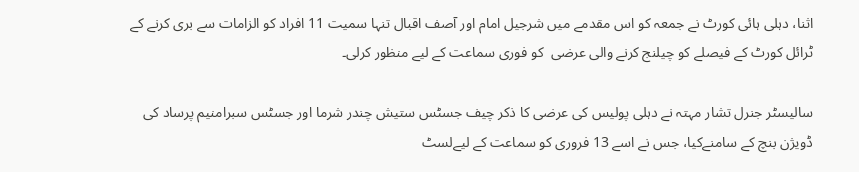اثنا، دہلی ہائی کورٹ نے جمعہ کو اس مقدمے میں شرجیل امام اور آصف اقبال تنہا سمیت 11 افراد کو الزامات سے بری کرنے کے ٹرائل کورٹ کے فیصلے کو چیلنج کرنے والی عرضی  کو فوری سماعت کے لیے منظور کرلی۔

سالیسٹر جنرل تشار مہتہ نے دہلی پولیس کی عرضی کا ذکر چیف جسٹس ستیش چندر شرما اور جسٹس سبرامنیم پرساد کی ڈویژن بنچ کے سامنےکیا، جس نے اسے 13 فروری کو سماعت کے لیےلسٹ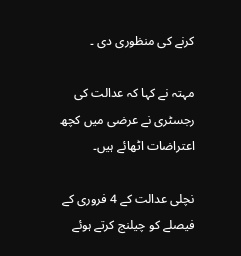کرنے کی منظوری دی ۔

مہتہ نے کہا کہ عدالت کی رجسٹری نے عرضی میں کچھ اعتراضات اٹھائے ہیں۔

نچلی عدالت کے 4 فروری کے فیصلے کو چیلنج کرتے ہوئے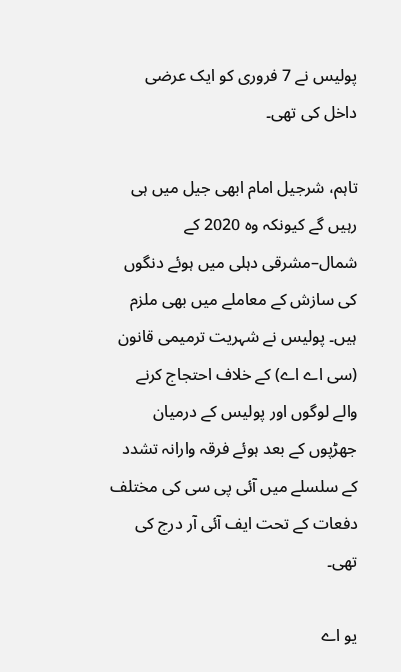پولیس نے 7 فروری کو ایک عرضی داخل کی تھی۔

تاہم، شرجیل امام ابھی جیل میں ہی رہیں گے کیونکہ وہ 2020 کے شمال–مشرقی دہلی میں ہوئے دنگوں کی سازش کے معاملے میں بھی ملزم ہیں۔ پولیس نے شہریت ترمیمی قانون (سی اے اے) کے خلاف احتجاج کرنے والے لوگوں اور پولیس کے درمیان جھڑپوں کے بعد ہوئے فرقہ وارانہ تشدد کے سلسلے میں آئی پی سی کی مختلف دفعات کے تحت ایف آئی آر درج کی تھی۔

یو اے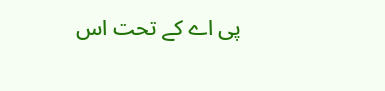پی اے کے تحت اس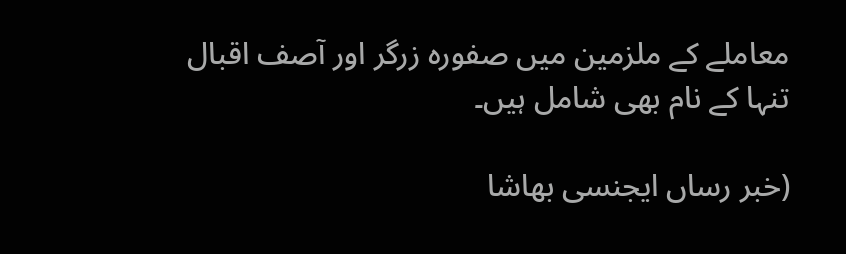معاملے کے ملزمین میں صفورہ زرگر اور آصف اقبال تنہا کے نام بھی شامل ہیں۔

(خبر رساں ایجنسی بھاشا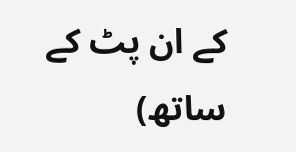کے ان پٹ کے ساتھ)